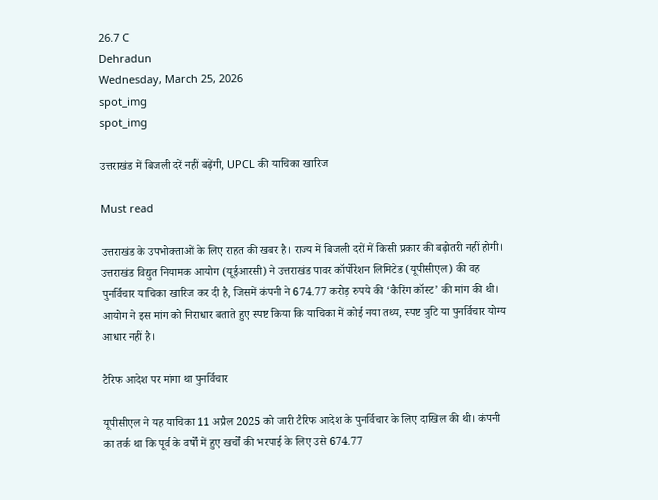26.7 C
Dehradun
Wednesday, March 25, 2026
spot_img
spot_img

उत्तराखंड में बिजली दरें नहीं बढ़ेंगी, UPCL की याचिका खारिज

Must read

उत्तराखंड के उपभोक्ताओं के लिए राहत की खबर है। राज्य में बिजली दरों में किसी प्रकार की बढ़ोतरी नहीं होगी। उत्तराखंड विद्युत नियामक आयोग (यूईआरसी) ने उत्तराखंड पावर कॉर्पोरेशन लिमिटेड (यूपीसीएल) की वह पुनर्विचार याचिका खारिज कर दी है, जिसमें कंपनी ने 674.77 करोड़ रुपये की ‘कैरिंग कॉस्ट’ की मांग की थी। आयोग ने इस मांग को निराधार बताते हुए स्पष्ट किया कि याचिका में कोई नया तथ्य, स्पष्ट त्रुटि या पुनर्विचार योग्य आधार नहीं है।

टैरिफ आदेश पर मांगा था पुनर्विचार

यूपीसीएल ने यह याचिका 11 अप्रैल 2025 को जारी टैरिफ आदेश के पुनर्विचार के लिए दाखिल की थी। कंपनी का तर्क था कि पूर्व के वर्षों में हुए खर्चों की भरपाई के लिए उसे 674.77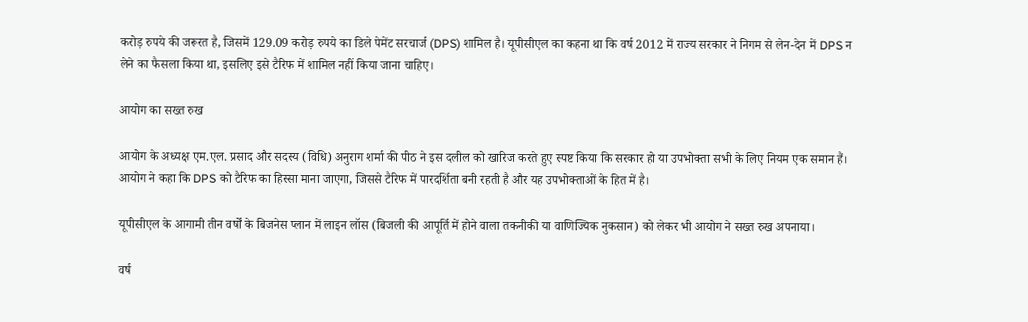करोड़ रुपये की जरूरत है, जिसमें 129.09 करोड़ रुपये का डिले पेमेंट सरचार्ज (DPS) शामिल है। यूपीसीएल का कहना था कि वर्ष 2012 में राज्य सरकार ने निगम से लेन-देन में DPS न लेने का फैसला किया था, इसलिए इसे टैरिफ में शामिल नहीं किया जाना चाहिए।

आयोग का सख्त रुख

आयोग के अध्यक्ष एम.एल. प्रसाद और सदस्य (विधि) अनुराग शर्मा की पीठ ने इस दलील को खारिज करते हुए स्पष्ट किया कि सरकार हो या उपभोक्ता सभी के लिए नियम एक समान हैं। आयोग ने कहा कि DPS को टैरिफ का हिस्सा माना जाएगा, जिससे टैरिफ में पारदर्शिता बनी रहती है और यह उपभोक्ताओं के हित में है।

यूपीसीएल के आगामी तीन वर्षों के बिजनेस प्लान में लाइन लॉस (बिजली की आपूर्ति में होने वाला तकनीकी या वाणिज्यिक नुकसान) को लेकर भी आयोग ने सख्त रुख अपनाया।

वर्ष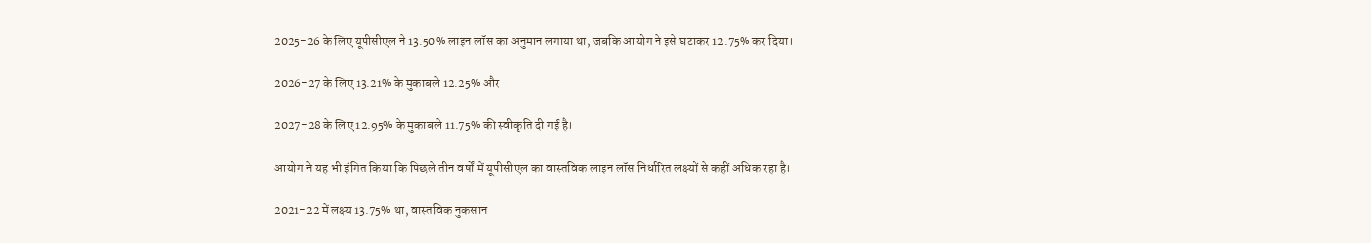2025-26 के लिए यूपीसीएल ने 13.50% लाइन लॉस का अनुमान लगाया था, जबकि आयोग ने इसे घटाकर 12.75% कर दिया।

2026-27 के लिए 13.21% के मुकाबले 12.25% और

2027-28 के लिए 12.95% के मुकाबले 11.75% की स्वीकृति दी गई है।

आयोग ने यह भी इंगित किया कि पिछले तीन वर्षों में यूपीसीएल का वास्तविक लाइन लॉस निर्धारित लक्ष्यों से कहीं अधिक रहा है।

2021-22 में लक्ष्य 13.75% था, वास्तविक नुकसान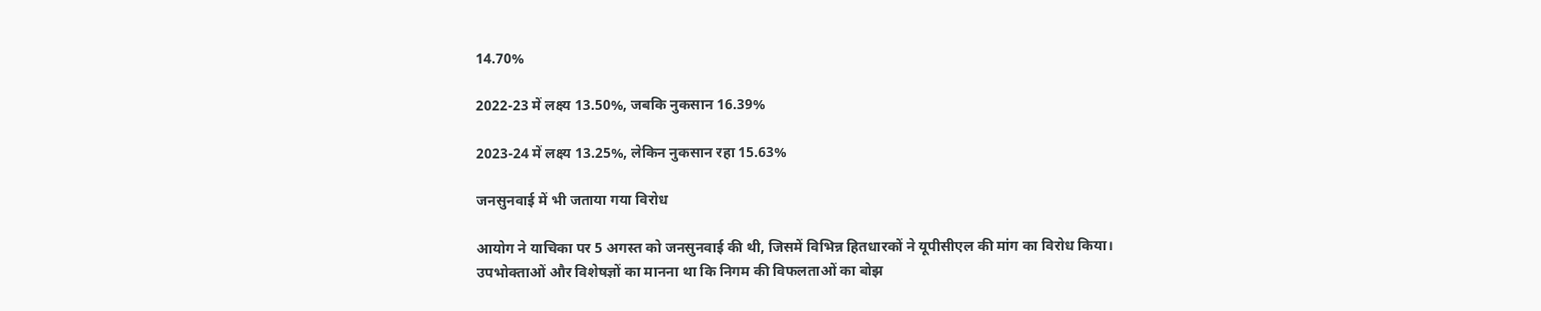14.70%

2022-23 में लक्ष्य 13.50%, जबकि नुकसान 16.39%

2023-24 में लक्ष्य 13.25%, लेकिन नुकसान रहा 15.63%

जनसुनवाई में भी जताया गया विरोध

आयोग ने याचिका पर 5 अगस्त को जनसुनवाई की थी, जिसमें विभिन्न हितधारकों ने यूपीसीएल की मांग का विरोध किया। उपभोक्ताओं और विशेषज्ञों का मानना था कि निगम की विफलताओं का बोझ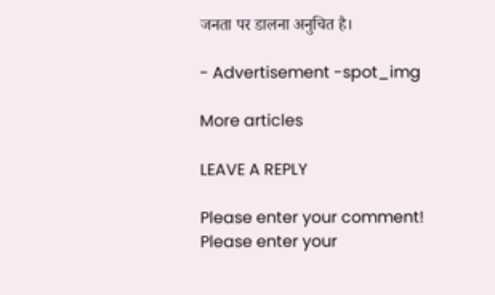जनता पर डालना अनुचित है।

- Advertisement -spot_img

More articles

LEAVE A REPLY

Please enter your comment!
Please enter your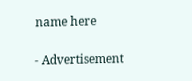name here

- Advertisement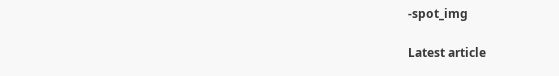-spot_img

Latest article